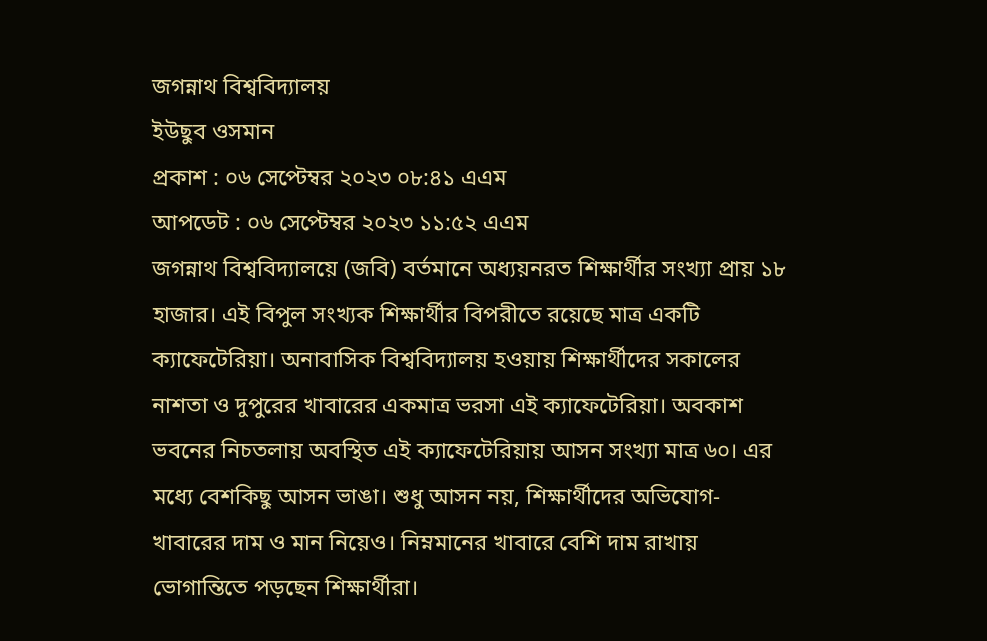জগন্নাথ বিশ্ববিদ্যালয়
ইউছুব ওসমান
প্রকাশ : ০৬ সেপ্টেম্বর ২০২৩ ০৮:৪১ এএম
আপডেট : ০৬ সেপ্টেম্বর ২০২৩ ১১:৫২ এএম
জগন্নাথ বিশ্ববিদ্যালয়ে (জবি) বর্তমানে অধ্যয়নরত শিক্ষার্থীর সংখ্যা প্রায় ১৮ হাজার। এই বিপুল সংখ্যক শিক্ষার্থীর বিপরীতে রয়েছে মাত্র একটি ক্যাফেটেরিয়া। অনাবাসিক বিশ্ববিদ্যালয় হওয়ায় শিক্ষার্থীদের সকালের নাশতা ও দুপুরের খাবারের একমাত্র ভরসা এই ক্যাফেটেরিয়া। অবকাশ ভবনের নিচতলায় অবস্থিত এই ক্যাফেটেরিয়ায় আসন সংখ্যা মাত্র ৬০। এর মধ্যে বেশকিছু আসন ভাঙা। শুধু আসন নয়, শিক্ষার্থীদের অভিযোগ- খাবারের দাম ও মান নিয়েও। নিম্নমানের খাবারে বেশি দাম রাখায় ভোগান্তিতে পড়ছেন শিক্ষার্থীরা।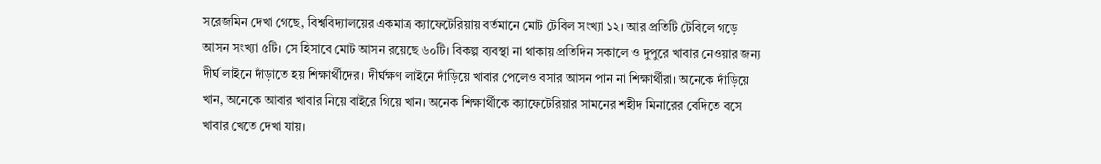সরেজমিন দেখা গেছে, বিশ্ববিদ্যালয়ের একমাত্র ক্যাফেটেরিয়ায় বর্তমানে মোট টেবিল সংখ্যা ১২। আর প্রতিটি টেবিলে গড়ে আসন সংখ্যা ৫টি। সে হিসাবে মোট আসন রয়েছে ৬০টি। বিকল্প ব্যবস্থা না থাকায় প্রতিদিন সকালে ও দুপুরে খাবার নেওয়ার জন্য দীর্ঘ লাইনে দাঁড়াতে হয় শিক্ষার্থীদের। দীর্ঘক্ষণ লাইনে দাঁড়িয়ে খাবার পেলেও বসার আসন পান না শিক্ষার্থীরা। অনেকে দাঁড়িয়ে খান, অনেকে আবার খাবার নিয়ে বাইরে গিয়ে খান। অনেক শিক্ষার্থীকে ক্যাফেটেরিয়ার সামনের শহীদ মিনারের বেদিতে বসে খাবার খেতে দেখা যায়।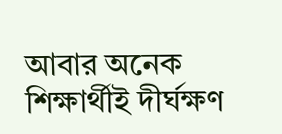আবার অনেক শিক্ষার্থীই দীর্ঘক্ষণ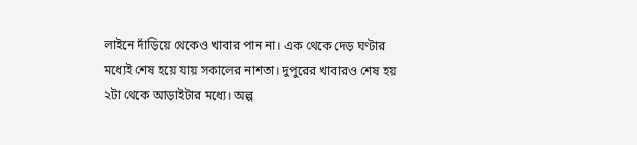লাইনে দাঁড়িয়ে থেকেও খাবার পান না। এক থেকে দেড় ঘণ্টার মধ্যেই শেষ হয়ে যায় সকালের নাশতা। দুপুরের খাবারও শেষ হয় ২টা থেকে আড়াইটার মধ্যে। অল্প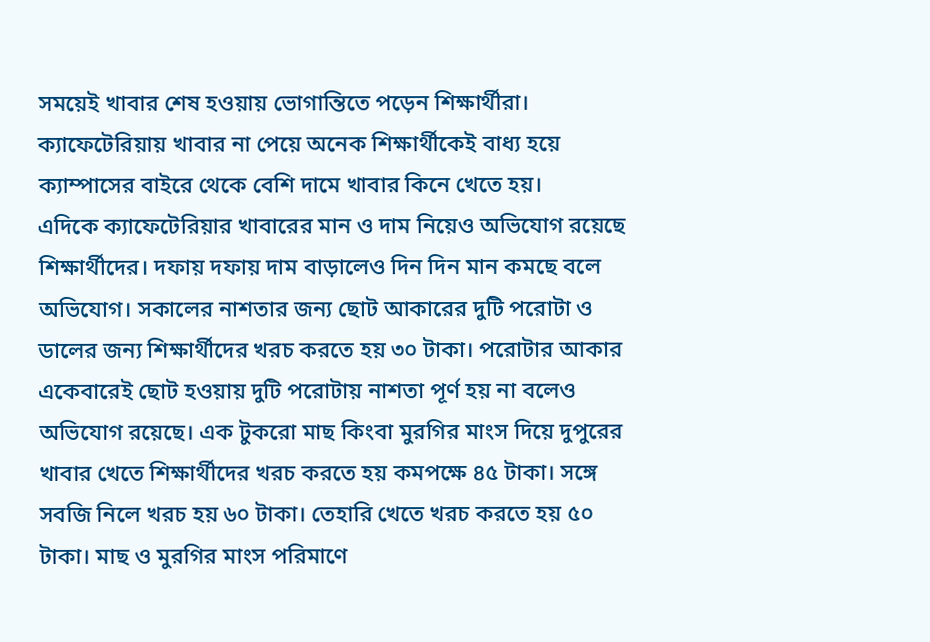সময়েই খাবার শেষ হওয়ায় ভোগান্তিতে পড়েন শিক্ষার্থীরা। ক্যাফেটেরিয়ায় খাবার না পেয়ে অনেক শিক্ষার্থীকেই বাধ্য হয়ে ক্যাম্পাসের বাইরে থেকে বেশি দামে খাবার কিনে খেতে হয়।
এদিকে ক্যাফেটেরিয়ার খাবারের মান ও দাম নিয়েও অভিযোগ রয়েছে শিক্ষার্থীদের। দফায় দফায় দাম বাড়ালেও দিন দিন মান কমছে বলে অভিযোগ। সকালের নাশতার জন্য ছোট আকারের দুটি পরোটা ও ডালের জন্য শিক্ষার্থীদের খরচ করতে হয় ৩০ টাকা। পরোটার আকার একেবারেই ছোট হওয়ায় দুটি পরোটায় নাশতা পূর্ণ হয় না বলেও অভিযোগ রয়েছে। এক টুকরো মাছ কিংবা মুরগির মাংস দিয়ে দুপুরের খাবার খেতে শিক্ষার্থীদের খরচ করতে হয় কমপক্ষে ৪৫ টাকা। সঙ্গে সবজি নিলে খরচ হয় ৬০ টাকা। তেহারি খেতে খরচ করতে হয় ৫০ টাকা। মাছ ও মুরগির মাংস পরিমাণে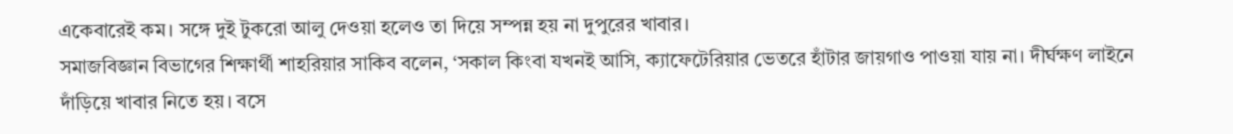একেবারেই কম। সঙ্গে দুই টুকরো আলু দেওয়া হলেও তা দিয়ে সম্পন্ন হয় না দুপুরের খাবার।
সমাজবিজ্ঞান বিভাগের শিক্ষার্থী শাহরিয়ার সাকিব বলেন, ‘সকাল কিংবা যখনই আসি, ক্যাফেটেরিয়ার ভেতরে হাঁটার জায়গাও পাওয়া যায় না। দীর্ঘক্ষণ লাইনে দাঁড়িয়ে খাবার নিতে হয়। বসে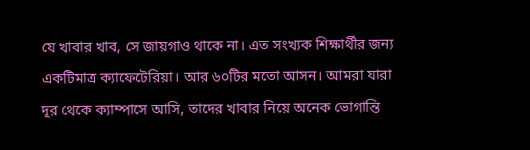যে খাবার খাব, সে জায়গাও থাকে না। এত সংখ্যক শিক্ষার্থীর জন্য একটিমাত্র ক্যাফেটেরিয়া। আর ৬০টির মতো আসন। আমরা যারা দূর থেকে ক্যাম্পাসে আসি, তাদের খাবার নিয়ে অনেক ভোগান্তি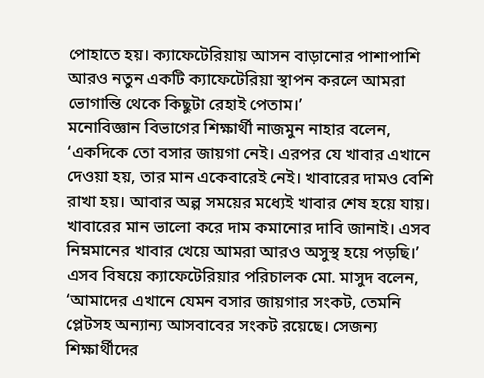পোহাতে হয়। ক্যাফেটেরিয়ায় আসন বাড়ানোর পাশাপাশি আরও নতুন একটি ক্যাফেটেরিয়া স্থাপন করলে আমরা ভোগান্তি থেকে কিছুটা রেহাই পেতাম।’
মনোবিজ্ঞান বিভাগের শিক্ষার্থী নাজমুন নাহার বলেন, ‘একদিকে তো বসার জায়গা নেই। এরপর যে খাবার এখানে দেওয়া হয়, তার মান একেবারেই নেই। খাবারের দামও বেশি রাখা হয়। আবার অল্প সময়ের মধ্যেই খাবার শেষ হয়ে যায়। খাবারের মান ভালো করে দাম কমানোর দাবি জানাই। এসব নিম্নমানের খাবার খেয়ে আমরা আরও অসুস্থ হয়ে পড়ছি।’
এসব বিষয়ে ক্যাফেটেরিয়ার পরিচালক মো. মাসুদ বলেন, ‘আমাদের এখানে যেমন বসার জায়গার সংকট, তেমনি প্লেটসহ অন্যান্য আসবাবের সংকট রয়েছে। সেজন্য শিক্ষার্থীদের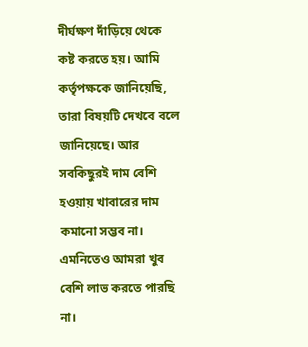দীর্ঘক্ষণ দাঁড়িয়ে থেকে কষ্ট করতে হয়। আমি কর্তৃপক্ষকে জানিয়েছি, তারা বিষয়টি দেখবে বলে জানিয়েছে। আর সবকিছুরই দাম বেশি হওয়ায় খাবারের দাম কমানো সম্ভব না। এমনিতেও আমরা খুব বেশি লাভ করতে পারছি না।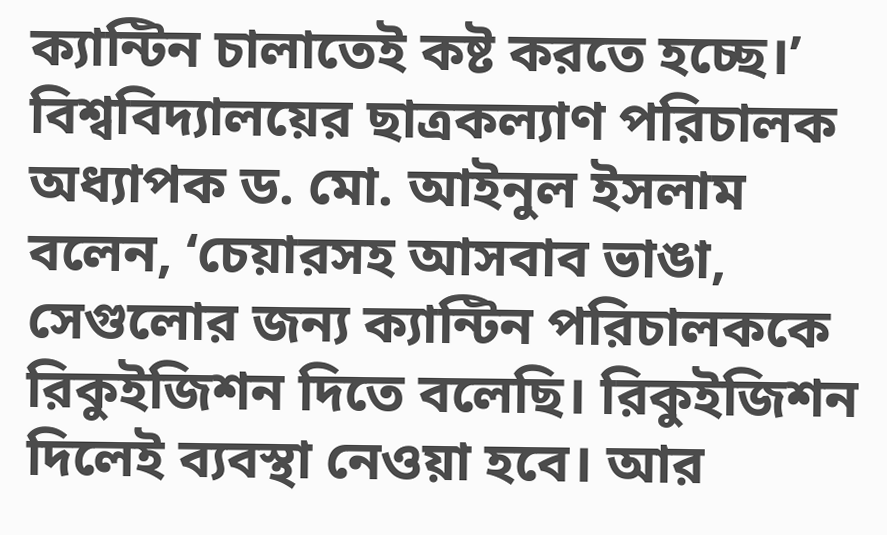ক্যান্টিন চালাতেই কষ্ট করতে হচ্ছে।’
বিশ্ববিদ্যালয়ের ছাত্রকল্যাণ পরিচালক অধ্যাপক ড. মো. আইনুল ইসলাম বলেন, ‘চেয়ারসহ আসবাব ভাঙা, সেগুলোর জন্য ক্যান্টিন পরিচালককে রিকুইজিশন দিতে বলেছি। রিকুইজিশন দিলেই ব্যবস্থা নেওয়া হবে। আর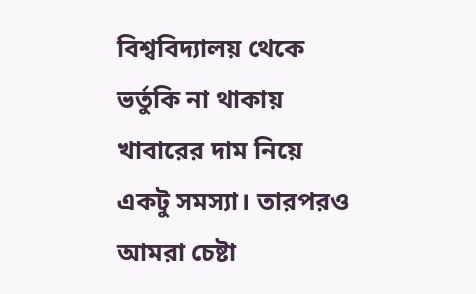বিশ্ববিদ্যালয় থেকে ভর্তুকি না থাকায় খাবারের দাম নিয়ে একটু সমস্যা। তারপরও আমরা চেষ্টা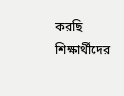করছি শিক্ষার্থীদের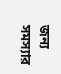জন্য সমস্যার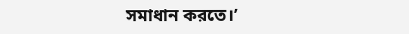সমাধান করতে।’